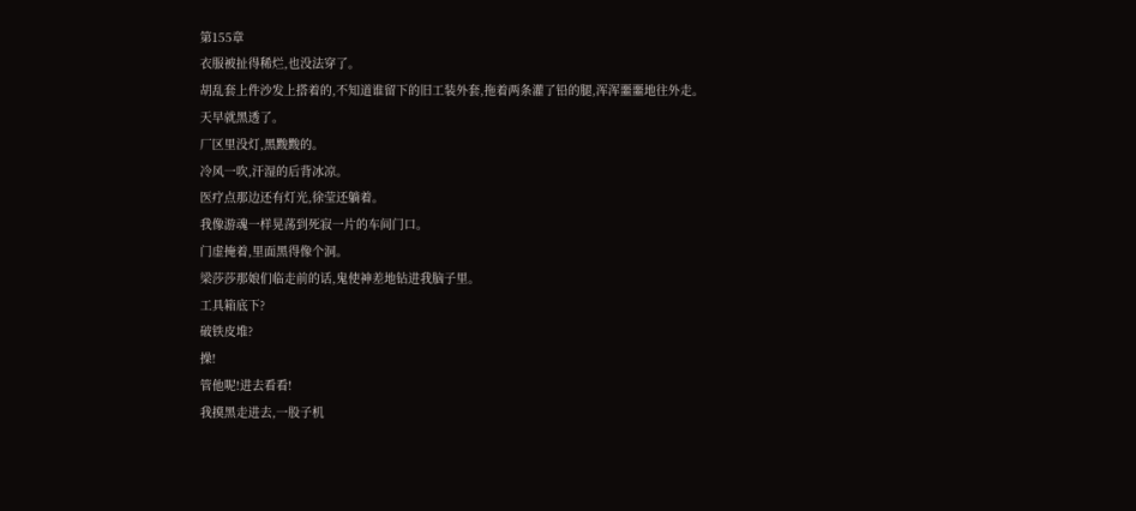第155章
衣服被扯得稀烂,也没法穿了。
胡乱套上件沙发上搭着的,不知道谁留下的旧工装外套,拖着两条灌了铅的腿,浑浑噩噩地往外走。
天早就黑透了。
厂区里没灯,黑黢黢的。
冷风一吹,汗湿的后背冰凉。
医疗点那边还有灯光,徐莹还躺着。
我像游魂一样晃荡到死寂一片的车间门口。
门虚掩着,里面黑得像个洞。
梁莎莎那娘们临走前的话,鬼使神差地钻进我脑子里。
工具箱底下?
破铁皮堆?
操!
管他呢!进去看看!
我摸黑走进去,一股子机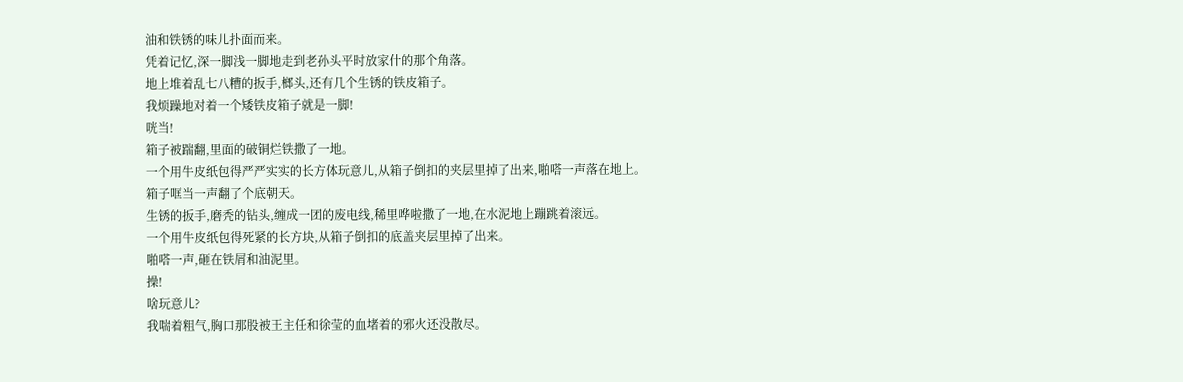油和铁锈的味儿扑面而来。
凭着记忆,深一脚浅一脚地走到老孙头平时放家什的那个角落。
地上堆着乱七八糟的扳手,榔头,还有几个生锈的铁皮箱子。
我烦躁地对着一个矮铁皮箱子就是一脚!
咣当!
箱子被踹翻,里面的破铜烂铁撒了一地。
一个用牛皮纸包得严严实实的长方体玩意儿,从箱子倒扣的夹层里掉了出来,啪嗒一声落在地上。
箱子哐当一声翻了个底朝天。
生锈的扳手,磨秃的钻头,缠成一团的废电线,稀里哗啦撒了一地,在水泥地上蹦跳着滚远。
一个用牛皮纸包得死紧的长方块,从箱子倒扣的底盖夹层里掉了出来。
啪嗒一声,砸在铁屑和油泥里。
操!
啥玩意儿?
我喘着粗气,胸口那股被王主任和徐莹的血堵着的邪火还没散尽。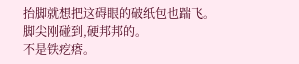抬脚就想把这碍眼的破纸包也踹飞。
脚尖刚碰到,硬邦邦的。
不是铁疙瘩。